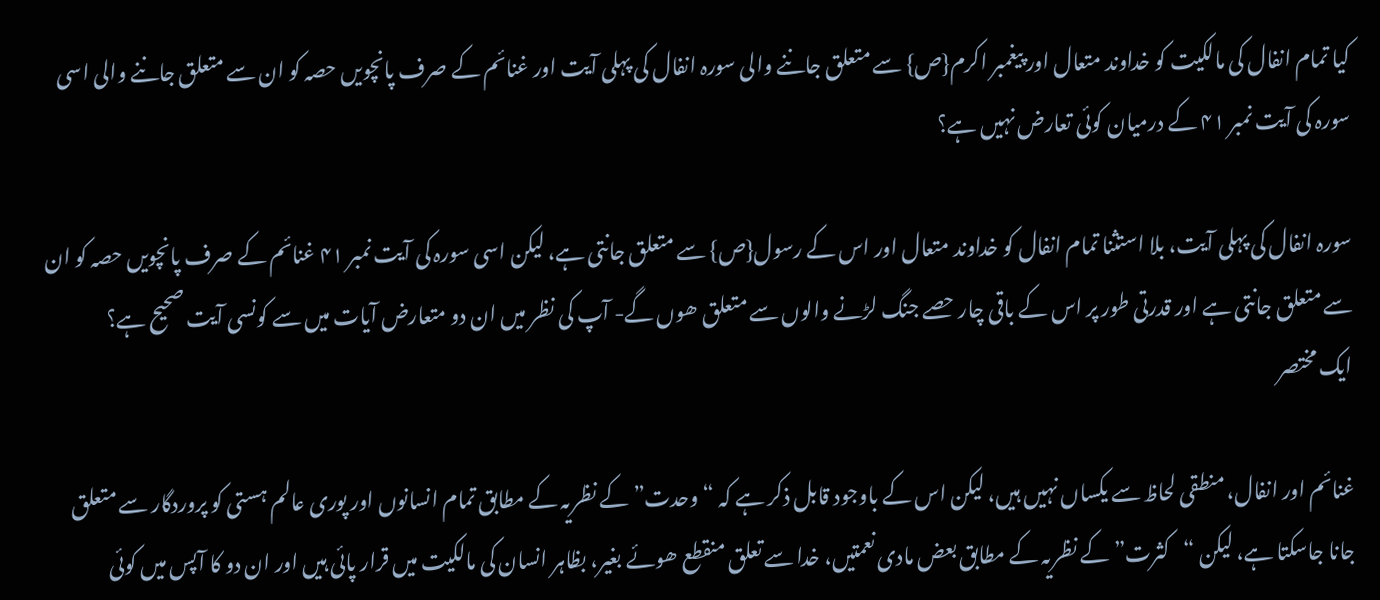کیا تمام انفال کی مالکیت کو خداوند متعال اور پیغمبر اکرم{ص} سے متعلق جاننے والی سورہ انفال کی پہلی آیت اور غنائم کے صرف پانچویں حصہ کو ان سے متعلق جاننے والی اسی سورہ کی آیت نمبر ۴۱ کے درمیان کوئی تعارض نہیں ہے؟

سورہ انفال کی پہلی آیت، بلا استثنا تمام انفال کو خداوند متعال اور اس کے رسول{ص} سے متعلق جانتی ہے، لیکن اسی سورہ کی آیت نمبر ۴۱ غنائم کے صرف پانچویں حصہ کو ان سے متعلق جانتی ہے اور قدرتی طور پر اس کے باقی چار حصے جنگ لڑنے والوں سے متعلق ھوں گے- آپ کی نظر میں ان دو متعارض آیات میں سے کونسی آیت صحیح ہے؟
ایک مختصر

غنائم اور انفال، منطقی لحاظ سے یکساں نہیں ہیں، لیکن اس کے باوجود قابل ذکر ہے کہ “وحدت” کے نظریہ کے مطابق تمام انسانوں اور پوری عالم ہستی کو پروردگار سے متعلق جانا جاسکتا ہے، لیکن “کثرت” کے نظریہ کے مطابق بعض مادی نعمتیں، خدا سے تعلق منقطع ھوئے بغیر، بظاہر انسان کی مالکیت میں قرار پائی ہیں اور ان دو کا آپس میں کوئی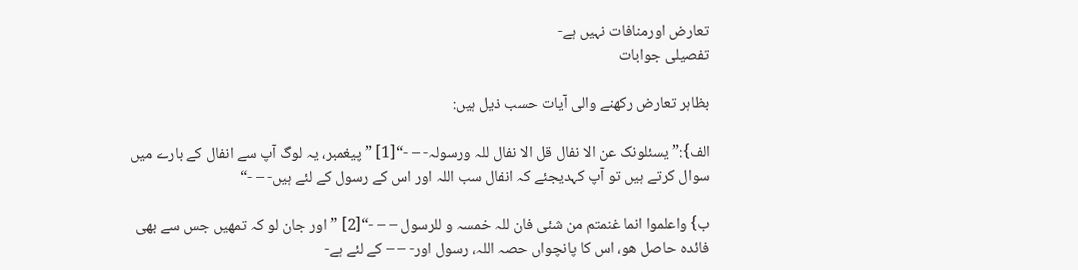تعارض اورمنافات نہیں ہے-
تفصیلی جوابات

بظاہر تعارض رکھنے والی آیات حسب ذیل ہیں:

الف}:” یسئلونک عن الا نفال قل الا نفال للہ ورسولہ- – -“[1] ” پیغمبر، یہ لوگ آپ سے انفال کے بارے میں سوال کرتے ہیں تو آپ کہدیجئے کہ انفال سب اللہ اور اس کے رسول کے لئے ہیں- – -“

ب} واعلموا انما غنمتم من شئی فان للہ خمسہ و للرسول – – -“[2] ” اور جان لو کہ تمھیں جس سے بھی فائدہ حاصل ھو، اس کا پانچواں حصہ اللہ، رسول اور- – – کے لئے ہے-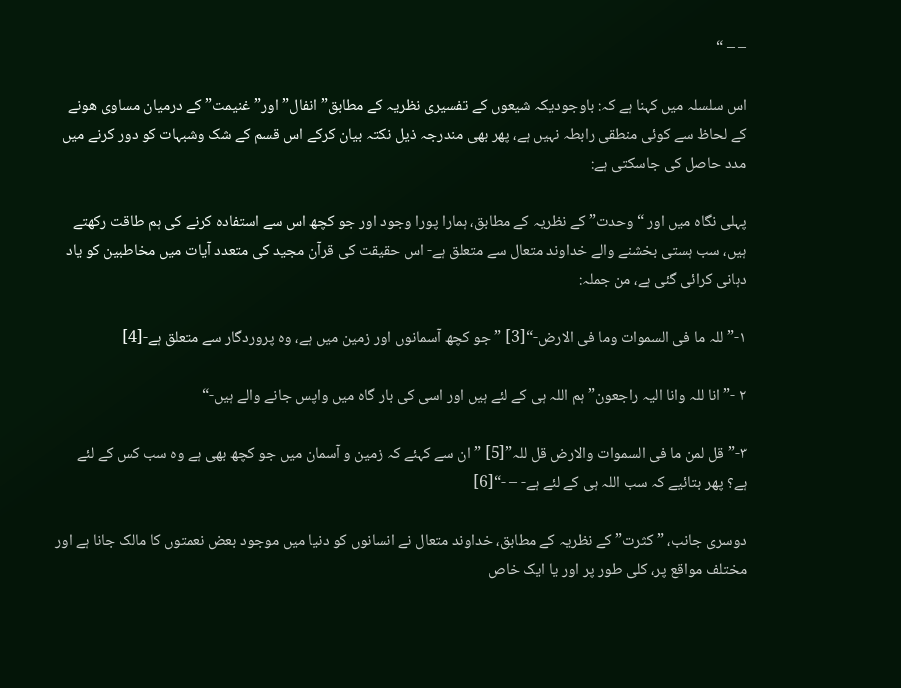– – “

اس سلسلہ میں کہنا ہے کہ: باوجودیکہ شیعوں کے تفسیری نظریہ کے مطابق” انفال” اور” غنیمت” کے درمیان مساوی ھونے کے لحاظ سے کوئی منطقی رابطہ نہیں ہے، پھر بھی مندرجہ ذیل نکتہ بیان کرکے اس قسم کے شک وشبہات کو دور کرنے میں مدد حاصل کی جاسکتی ہے:

پہلی نگاہ میں اور “وحدت” کے نظریہ کے مطابق، ہمارا پورا وجود اور جو کچھ اس سے استفادہ کرنے کی ہم طاقت رکھتے ہیں، سب ہستی بخشنے والے خداوند متعال سے متعلق ہے- اس حقیقت کی قرآن مجید کی متعدد آیات میں مخاطبین کو یاد دہانی کرائی گئی ہے، من جملہ:

۱-” للہ ما فی السموات وما فی الارض-“[3] ” جو کچھ آسمانوں اور زمین میں ہے، وہ پروردگار سے متعلق ہے-[4]

۲ -” انا للہ وانا الیہ راجعون” ہم اللہ ہی کے لئے ہیں اور اسی کی بار گاہ میں واپس جانے والے ہیں-“

۳-” قل لمن ما فی السموات والارض قل للہ”[5] ” ان سے کہئے کہ زمین و آسمان میں جو کچھ بھی ہے وہ سب کس کے لئے ہے؟ پھر بتائیے کہ سب اللہ ہی کے لئے ہے- – -“[6]

دوسری جانب، ” کثرت” کے نظریہ کے مطابق، خداوند متعال نے انسانوں کو دنیا میں موجود بعض نعمتوں کا مالک جانا ہے اور مختلف مواقع پر، کلی طور پر اور یا ایک خاص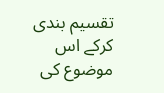تقسیم بندی کرکے اس موضوع کی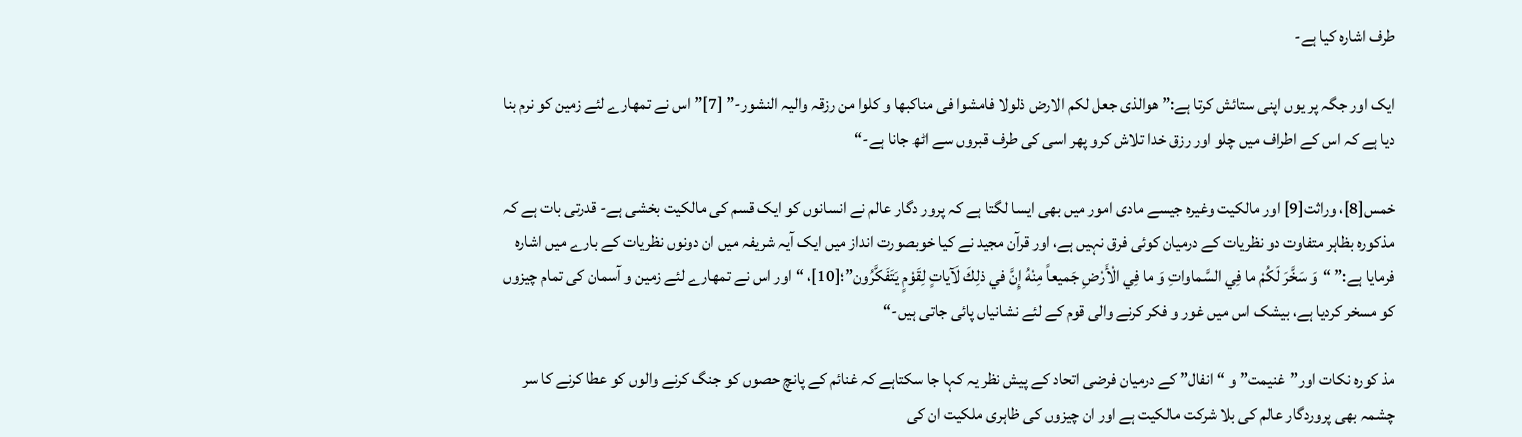طرف اشارہ کیا ہے-

ایک اور جگہ پر یوں اپنی ستائش کرتا ہے:” ھوالذی جعل لکم الارض ذلولا فامشوا فی مناکبھا و کلوا من رزقہ والیہ النشور-” [7]” اس نے تمھارے لئے زمین کو نرم بنا دیا ہے کہ اس کے اطراف میں چلو اور رزق خدا تلاش کرو پھر اسی کی طرف قبروں سے اٹھ جانا ہے-“

خمس[8]، وراثت[9] اور مالکیت وغیرہ جیسے مادی امور میں بھی ایسا لگتا ہے کہ پرور دگار عالم نے انسانوں کو ایک قسم کی مالکیت بخشی ہے- قدرتی بات ہے کہ مذکورہ بظاہر متفاوت دو نظریات کے درمیان کوئی فرق نہیں ہے، اور قرآن مجید نے کیا خوبصورت انداز میں ایک آیہ شریفہ میں ان دونوں نظریات کے بارے میں اشارہ فرمایا ہے:” “وَ سَخَّرَ لَكُمْ ما فِي السَّماواتِ وَ ما فِي الْأَرْضِ جَميعاً مِنْهُ إِنَّ في ذلِكَ لَآياتٍ لِقَوْمٍ يَتَفَكَّرُون”؛[10]، “اور اس نے تمھارے لئے زمین و آسمان کی تمام چیزوں کو مسخر کردیا ہے، بیشک اس میں غور و فکر کرنے والی قوم کے لئے نشانیاں پائی جاتی ہیں-“

مذ کورہ نکات اور”غنیمت” و “انفال” کے درمیان فرضی اتحاد کے پیش نظر یہ کہا جا سکتاہے کہ غنائم کے پانچ حصوں کو جنگ کرنے والوں کو عطا کرنے کا سر چشمہ بھی پروردگار عالم کی بلا شرکت مالکیت ہے اور ان چیزوں کی ظاہری ملکیت ان کی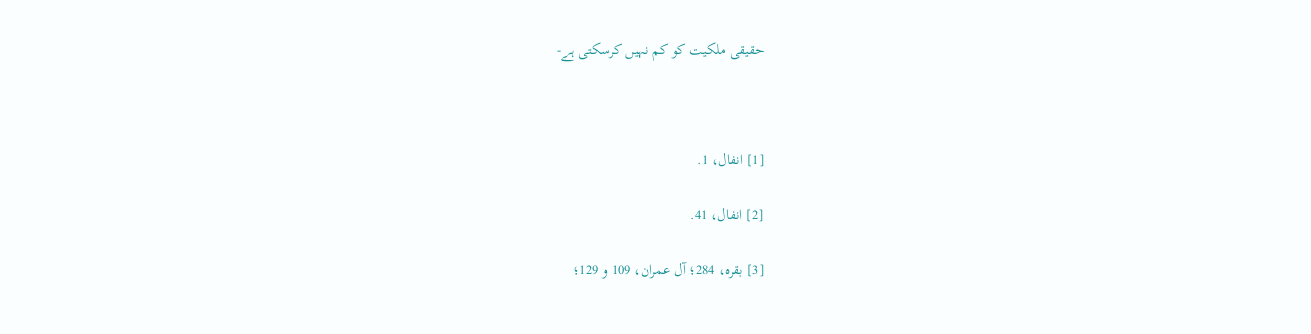حقیقی ملکیت کو کم نہیں کرسکتی ہے-



[1] انفال، 1.

[2] انفال، 41.

[3] بقره، 284؛ آل عمران، 109 و 129؛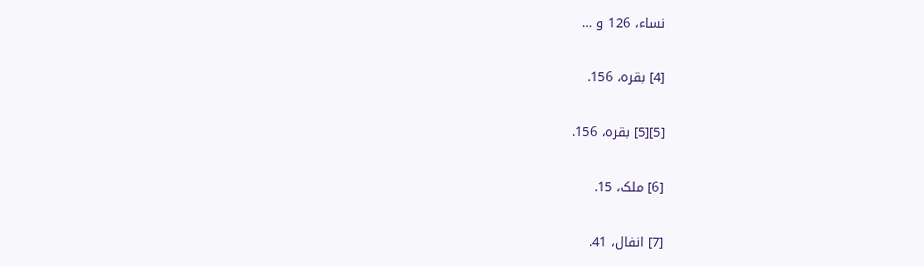نساء، 126 و …

[4] بقره، 156.

[5][5] بقره، 156.

[6] ملک، 15.

[7] انفال، 41.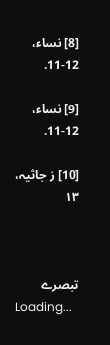[8] نساء، 12-11.

[9] نساء، 12-11.

[10] ز جاثیہ، ۱۳



تبصرے
Loading...